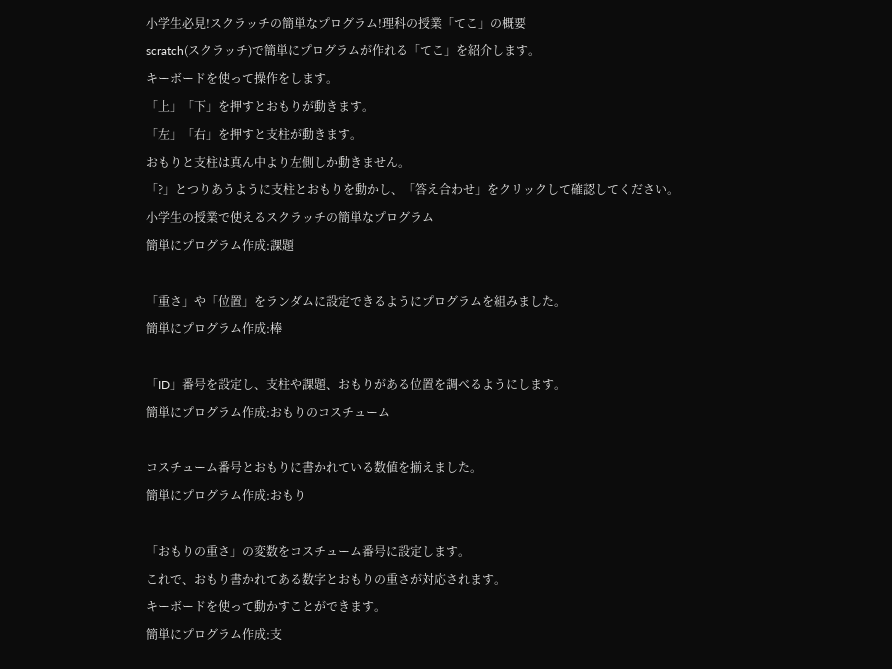小学生必見!スクラッチの簡単なプログラム!理科の授業「てこ」の概要
scratch(スクラッチ)で簡単にプログラムが作れる「てこ」を紹介します。
キーボードを使って操作をします。
「上」「下」を押すとおもりが動きます。
「左」「右」を押すと支柱が動きます。
おもりと支柱は真ん中より左側しか動きません。
「?」とつりあうように支柱とおもりを動かし、「答え合わせ」をクリックして確認してください。
小学生の授業で使えるスクラッチの簡単なプログラム
簡単にプログラム作成:課題

「重さ」や「位置」をランダムに設定できるようにプログラムを組みました。
簡単にプログラム作成:棒

「ID」番号を設定し、支柱や課題、おもりがある位置を調べるようにします。
簡単にプログラム作成:おもりのコスチューム

コスチューム番号とおもりに書かれている数値を揃えました。
簡単にプログラム作成:おもり

「おもりの重さ」の変数をコスチューム番号に設定します。
これで、おもり書かれてある数字とおもりの重さが対応されます。
キーボードを使って動かすことができます。
簡単にプログラム作成:支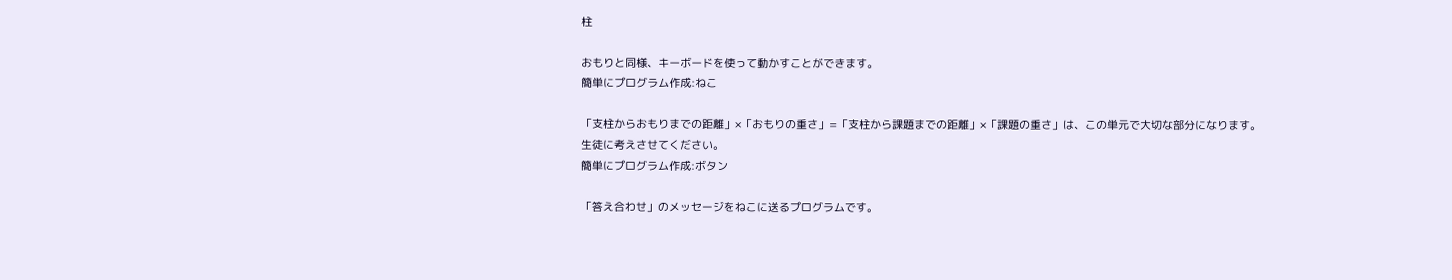柱

おもりと同様、キーボードを使って動かすことができます。
簡単にプログラム作成:ねこ

「支柱からおもりまでの距離」×「おもりの重さ」=「支柱から課題までの距離」×「課題の重さ」は、この単元で大切な部分になります。
生徒に考えさせてください。
簡単にプログラム作成:ボタン

「答え合わせ」のメッセージをねこに送るプログラムです。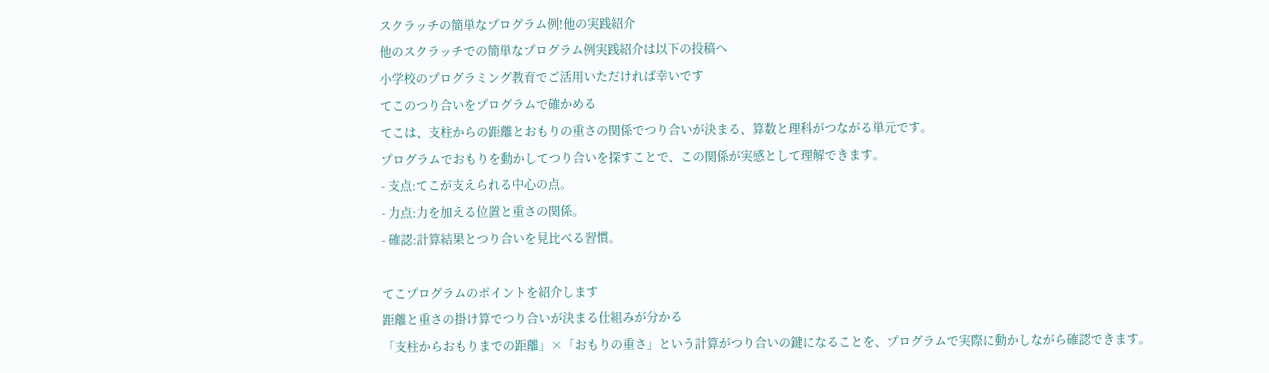スクラッチの簡単なプログラム例!他の実践紹介
他のスクラッチでの簡単なプログラム例実践紹介は以下の投稿へ
小学校のプログラミング教育でご活用いただければ幸いです
てこのつり合いをプログラムで確かめる
てこは、支柱からの距離とおもりの重さの関係でつり合いが決まる、算数と理科がつながる単元です。
プログラムでおもりを動かしてつり合いを探すことで、この関係が実感として理解できます。
- 支点:てこが支えられる中心の点。
- 力点:力を加える位置と重さの関係。
- 確認:計算結果とつり合いを見比べる習慣。

てこプログラムのポイントを紹介します
距離と重さの掛け算でつり合いが決まる仕組みが分かる
「支柱からおもりまでの距離」×「おもりの重さ」という計算がつり合いの鍵になることを、プログラムで実際に動かしながら確認できます。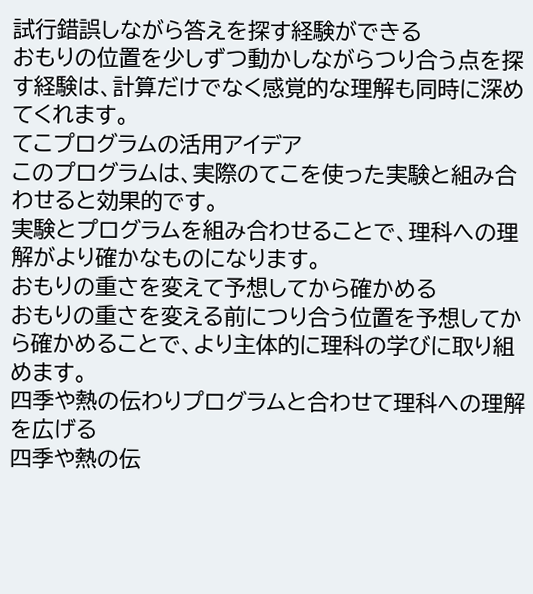試行錯誤しながら答えを探す経験ができる
おもりの位置を少しずつ動かしながらつり合う点を探す経験は、計算だけでなく感覚的な理解も同時に深めてくれます。
てこプログラムの活用アイデア
このプログラムは、実際のてこを使った実験と組み合わせると効果的です。
実験とプログラムを組み合わせることで、理科への理解がより確かなものになります。
おもりの重さを変えて予想してから確かめる
おもりの重さを変える前につり合う位置を予想してから確かめることで、より主体的に理科の学びに取り組めます。
四季や熱の伝わりプログラムと合わせて理科への理解を広げる
四季や熱の伝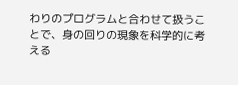わりのプログラムと合わせて扱うことで、身の回りの現象を科学的に考える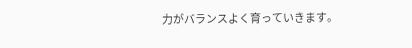力がバランスよく育っていきます。